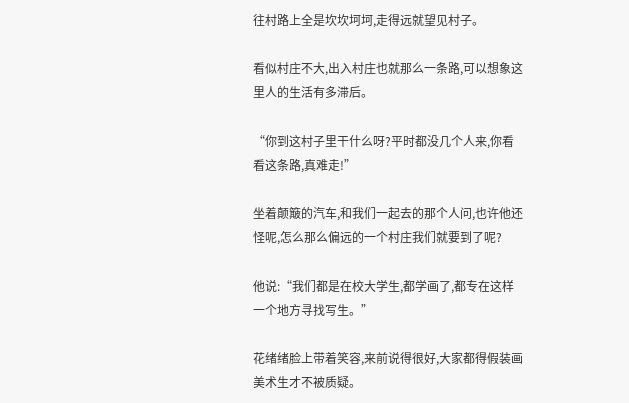往村路上全是坎坎坷坷,走得远就望见村子。

看似村庄不大,出入村庄也就那么一条路,可以想象这里人的生活有多滞后。

“你到这村子里干什么呀?平时都没几个人来,你看看这条路,真难走!”

坐着颠簸的汽车,和我们一起去的那个人问,也许他还怪呢,怎么那么偏远的一个村庄我们就要到了呢?

他说:“我们都是在校大学生,都学画了,都专在这样一个地方寻找写生。”

花绪绪脸上带着笑容,来前说得很好,大家都得假装画美术生才不被质疑。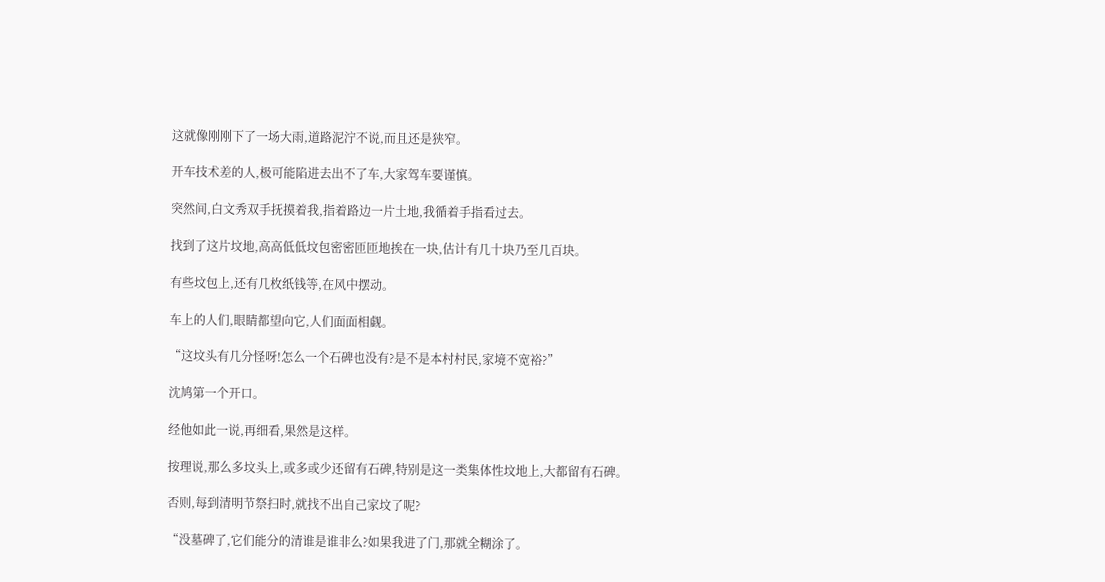这就像刚刚下了一场大雨,道路泥泞不说,而且还是狭窄。

开车技术差的人,极可能陷进去出不了车,大家驾车要谨慎。

突然间,白文秀双手抚摸着我,指着路边一片土地,我循着手指看过去。

找到了这片坟地,高高低低坟包密密匝匝地挨在一块,估计有几十块乃至几百块。

有些坟包上,还有几枚纸钱等,在风中摆动。

车上的人们,眼睛都望向它,人们面面相觑。

“这坟头有几分怪呀!怎么一个石碑也没有?是不是本村村民,家境不宽裕?”

沈鸠第一个开口。

经他如此一说,再细看,果然是这样。

按理说,那么多坟头上,或多或少还留有石碑,特别是这一类集体性坟地上,大都留有石碑。

否则,每到清明节祭扫时,就找不出自己家坟了呢?

“没墓碑了,它们能分的清谁是谁非么?如果我进了门,那就全糊涂了。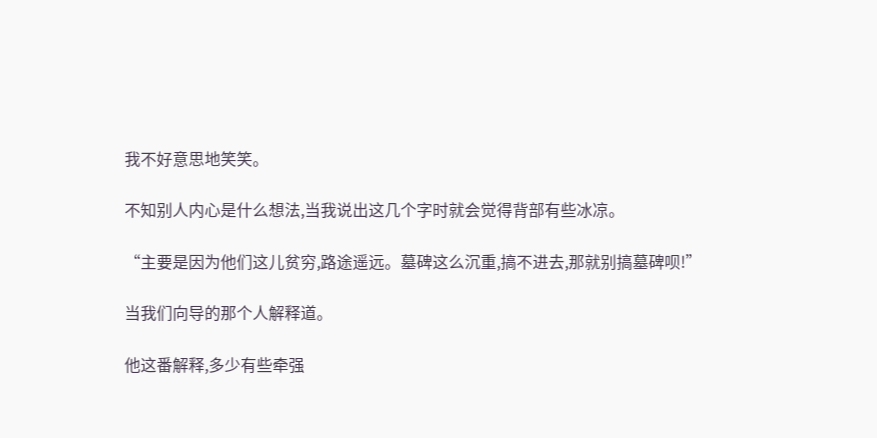我不好意思地笑笑。

不知别人内心是什么想法,当我说出这几个字时就会觉得背部有些冰凉。

“主要是因为他们这儿贫穷,路途遥远。墓碑这么沉重,搞不进去,那就别搞墓碑呗!”

当我们向导的那个人解释道。

他这番解释,多少有些牵强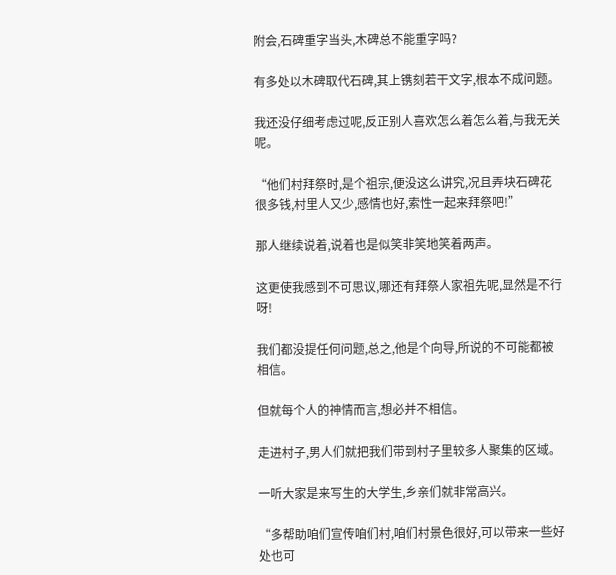附会,石碑重字当头,木碑总不能重字吗?

有多处以木碑取代石碑,其上镌刻若干文字,根本不成问题。

我还没仔细考虑过呢,反正别人喜欢怎么着怎么着,与我无关呢。

“他们村拜祭时,是个祖宗,便没这么讲究,况且弄块石碑花很多钱,村里人又少,感情也好,索性一起来拜祭吧!”

那人继续说着,说着也是似笑非笑地笑着两声。

这更使我感到不可思议,哪还有拜祭人家祖先呢,显然是不行呀!

我们都没提任何问题,总之,他是个向导,所说的不可能都被相信。

但就每个人的神情而言,想必并不相信。

走进村子,男人们就把我们带到村子里较多人聚集的区域。

一听大家是来写生的大学生,乡亲们就非常高兴。

“多帮助咱们宣传咱们村,咱们村景色很好,可以带来一些好处也可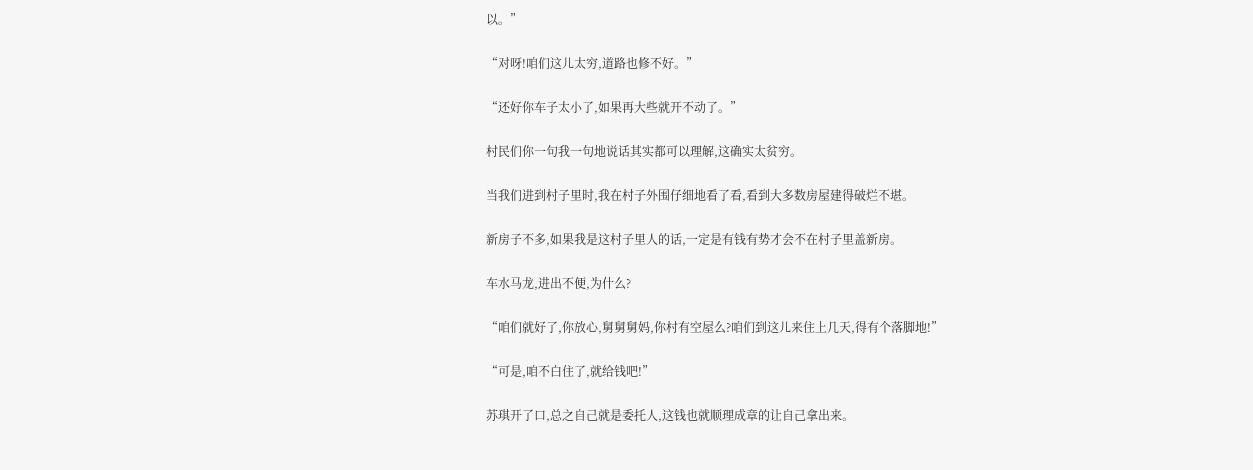以。”

“对呀!咱们这儿太穷,道路也修不好。”

“还好你车子太小了,如果再大些就开不动了。”

村民们你一句我一句地说话其实都可以理解,这确实太贫穷。

当我们进到村子里时,我在村子外围仔细地看了看,看到大多数房屋建得破烂不堪。

新房子不多,如果我是这村子里人的话,一定是有钱有势才会不在村子里盖新房。

车水马龙,进出不便,为什么?

“咱们就好了,你放心,舅舅舅妈,你村有空屋么?咱们到这儿来住上几天,得有个落脚地!”

“可是,咱不白住了,就给钱吧!”

苏琪开了口,总之自己就是委托人,这钱也就顺理成章的让自己拿出来。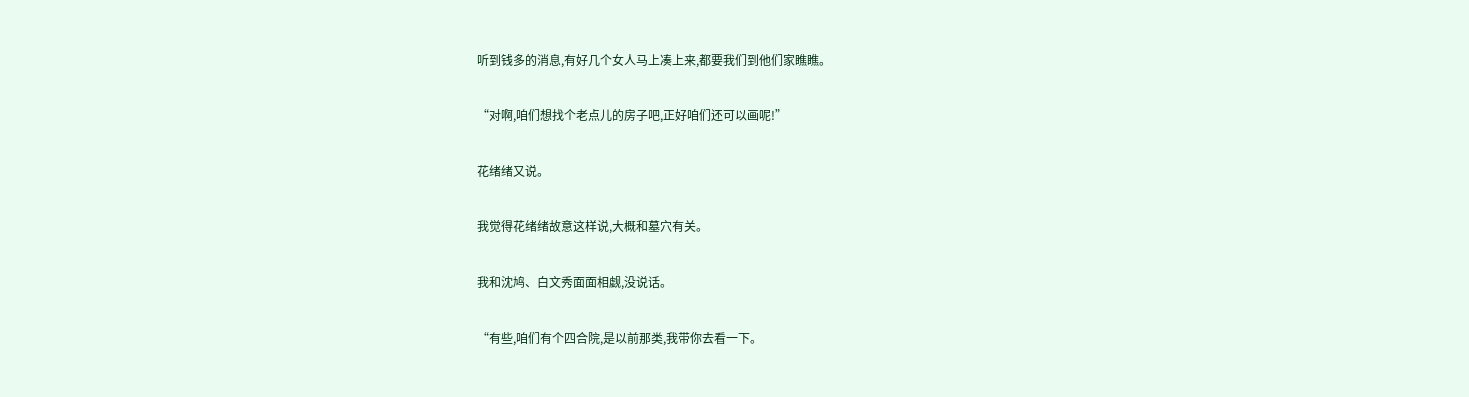听到钱多的消息,有好几个女人马上凑上来,都要我们到他们家瞧瞧。

“对啊,咱们想找个老点儿的房子吧,正好咱们还可以画呢!”

花绪绪又说。

我觉得花绪绪故意这样说,大概和墓穴有关。

我和沈鸠、白文秀面面相觑,没说话。

“有些,咱们有个四合院,是以前那类,我带你去看一下。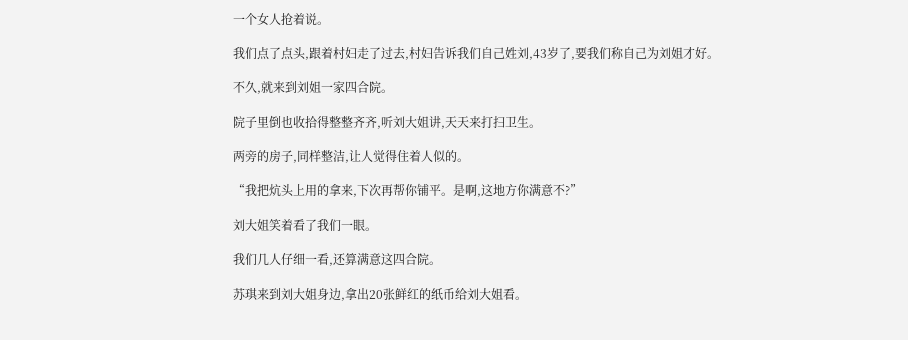一个女人抢着说。

我们点了点头,跟着村妇走了过去,村妇告诉我们自己姓刘,43岁了,要我们称自己为刘姐才好。

不久,就来到刘姐一家四合院。

院子里倒也收拾得整整齐齐,听刘大姐讲,天天来打扫卫生。

两旁的房子,同样整洁,让人觉得住着人似的。

“我把炕头上用的拿来,下次再帮你铺平。是啊,这地方你满意不?”

刘大姐笑着看了我们一眼。

我们几人仔细一看,还算满意这四合院。

苏琪来到刘大姐身边,拿出20张鲜红的纸币给刘大姐看。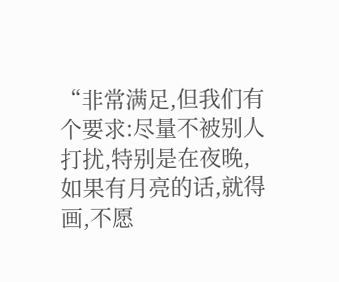“非常满足,但我们有个要求:尽量不被别人打扰,特别是在夜晚,如果有月亮的话,就得画,不愿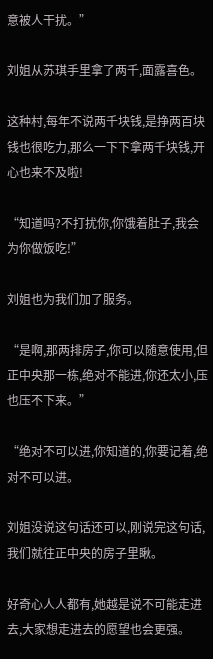意被人干扰。”

刘姐从苏琪手里拿了两千,面露喜色。

这种村,每年不说两千块钱,是挣两百块钱也很吃力,那么一下下拿两千块钱,开心也来不及啦!

“知道吗?不打扰你,你饿着肚子,我会为你做饭吃!”

刘姐也为我们加了服务。

“是啊,那两排房子,你可以随意使用,但正中央那一栋,绝对不能进,你还太小,压也压不下来。”

“绝对不可以进,你知道的,你要记着,绝对不可以进。

刘姐没说这句话还可以,刚说完这句话,我们就往正中央的房子里瞅。

好奇心人人都有,她越是说不可能走进去,大家想走进去的愿望也会更强。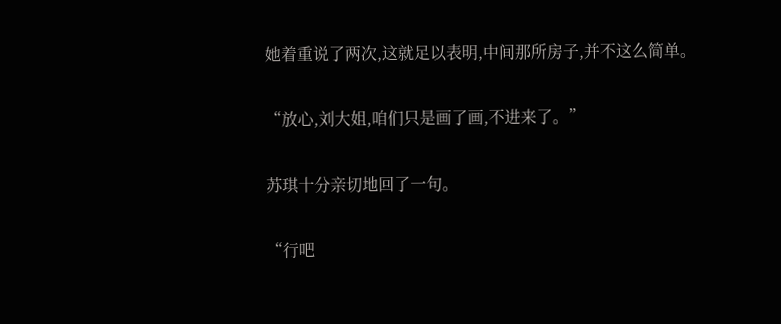她着重说了两次,这就足以表明,中间那所房子,并不这么简单。

“放心,刘大姐,咱们只是画了画,不进来了。”

苏琪十分亲切地回了一句。

“行吧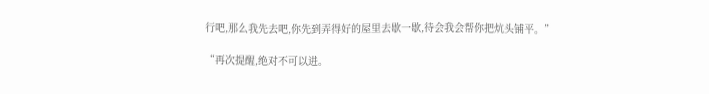行吧,那么我先去吧,你先到弄得好的屋里去歇一歇,待会我会帮你把炕头铺平。”

“再次提醒,绝对不可以进。